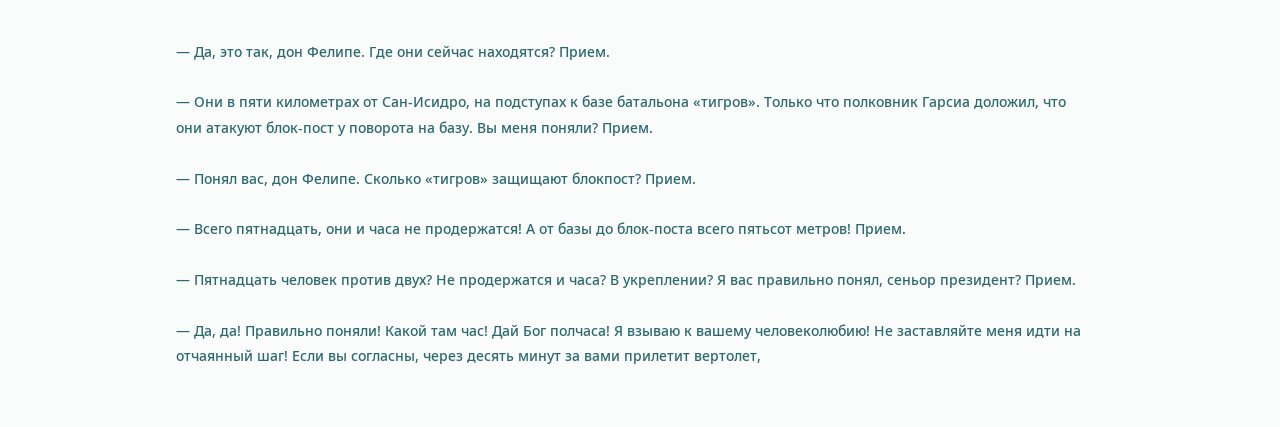— Да, это так, дон Фелипе. Где они сейчас находятся? Прием.

— Они в пяти километрах от Сан-Исидро, на подступах к базе батальона «тигров». Только что полковник Гарсиа доложил, что они атакуют блок-пост у поворота на базу. Вы меня поняли? Прием.

— Понял вас, дон Фелипе. Сколько «тигров» защищают блокпост? Прием.

— Всего пятнадцать, они и часа не продержатся! А от базы до блок-поста всего пятьсот метров! Прием.

— Пятнадцать человек против двух? Не продержатся и часа? В укреплении? Я вас правильно понял, сеньор президент? Прием.

— Да, да! Правильно поняли! Какой там час! Дай Бог полчаса! Я взываю к вашему человеколюбию! Не заставляйте меня идти на отчаянный шаг! Если вы согласны, через десять минут за вами прилетит вертолет,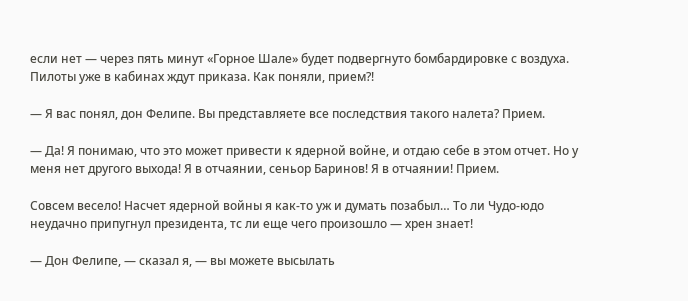если нет — через пять минут «Горное Шале» будет подвергнуто бомбардировке с воздуха. Пилоты уже в кабинах ждут приказа. Как поняли, прием?!

— Я вас понял, дон Фелипе. Вы представляете все последствия такого налета? Прием.

— Да! Я понимаю, что это может привести к ядерной войне, и отдаю себе в этом отчет. Но у меня нет другого выхода! Я в отчаянии, сеньор Баринов! Я в отчаянии! Прием.

Совсем весело! Насчет ядерной войны я как-то уж и думать позабыл… То ли Чудо-юдо неудачно припугнул президента, тс ли еще чего произошло — хрен знает!

— Дон Фелипе, — сказал я, — вы можете высылать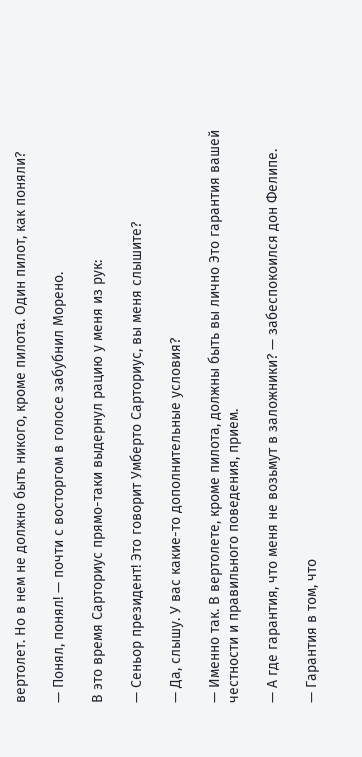вертолет. Но в нем не должно быть никого, кроме пилота. Один пилот, как поняли?

— Понял, понял! — почти с восторгом в голосе забубнил Морено.

В это время Сарториус прямо-таки выдернул рацию у меня из рук:

— Сеньор президент! Это говорит Умберто Сарториус, вы меня слышите?

— Да, слышу. У вас какие-то дополнительные условия?

— Именно так. В вертолете, кроме пилота, должны быть вы лично Это гарантия вашей честности и правильного поведения, прием.

— А где гарантия, что меня не возьмут в заложники? — забеспокоился дон Фелипе.

— Гарантия в том, что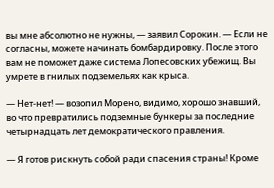вы мне абсолютно не нужны, — заявил Сорокин. — Если не согласны, можете начинать бомбардировку. После этого вам не поможет даже система Лопесовских убежищ. Вы умрете в гнилых подземельях как крыса.

— Нет-нет! — возопил Морено, видимо, хорошо знавший, во что превратились подземные бункеры за последние четырнадцать лет демократического правления.

— Я готов рискнуть собой ради спасения страны! Кроме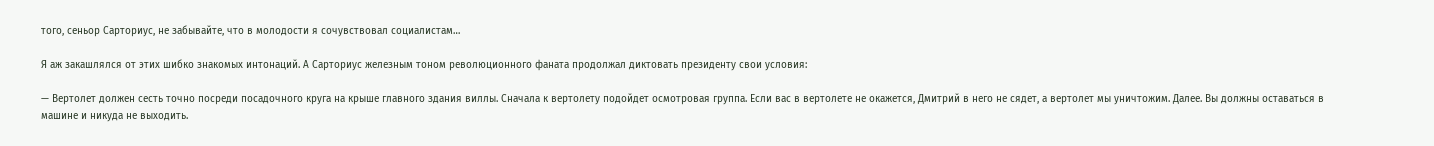того, сеньор Сарториус, не забывайте, что в молодости я сочувствовал социалистам…

Я аж закашлялся от этих шибко знакомых интонаций. А Сарториус железным тоном революционного фаната продолжал диктовать президенту свои условия:

— Вертолет должен сесть точно посреди посадочного круга на крыше главного здания виллы. Сначала к вертолету подойдет осмотровая группа. Если вас в вертолете не окажется, Дмитрий в него не сядет, а вертолет мы уничтожим. Далее. Вы должны оставаться в машине и никуда не выходить.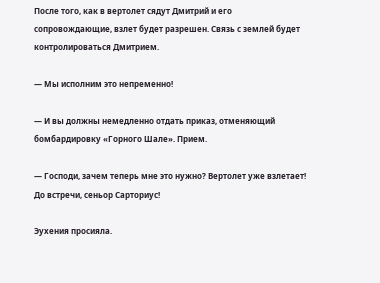После того, как в вертолет сядут Дмитрий и его сопровождающие, взлет будет разрешен. Связь с землей будет контролироваться Дмитрием.

— Мы исполним это непременно!

— И вы должны немедленно отдать приказ, отменяющий бомбардировку «Горного Шале». Прием.

— Господи, зачем теперь мне это нужно? Вертолет уже взлетает! До встречи, сеньор Сарториус!

Эухения просияла.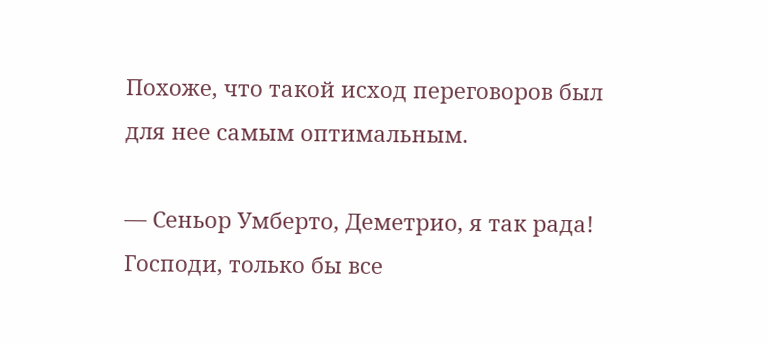Похоже, что такой исход переговоров был для нее самым оптимальным.

— Сеньор Умберто, Деметрио, я так рада! Господи, только бы все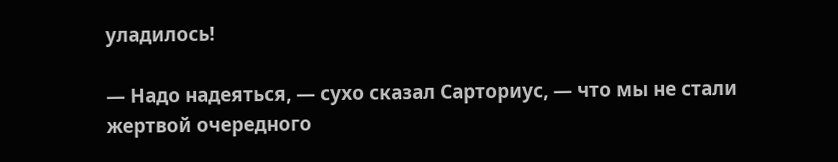уладилось!

— Надо надеяться, — сухо сказал Сарториус, — что мы не стали жертвой очередного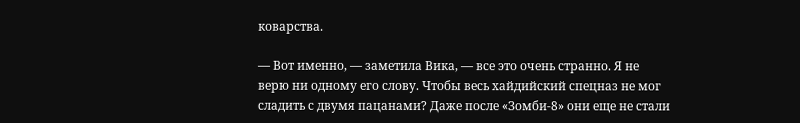коварства.

— Вот именно, — заметила Вика, — все это очень странно. Я не верю ни одному его слову. Чтобы весь хайдийский спецназ не мог сладить с двумя пацанами? Даже после «Зомби-8» они еще не стали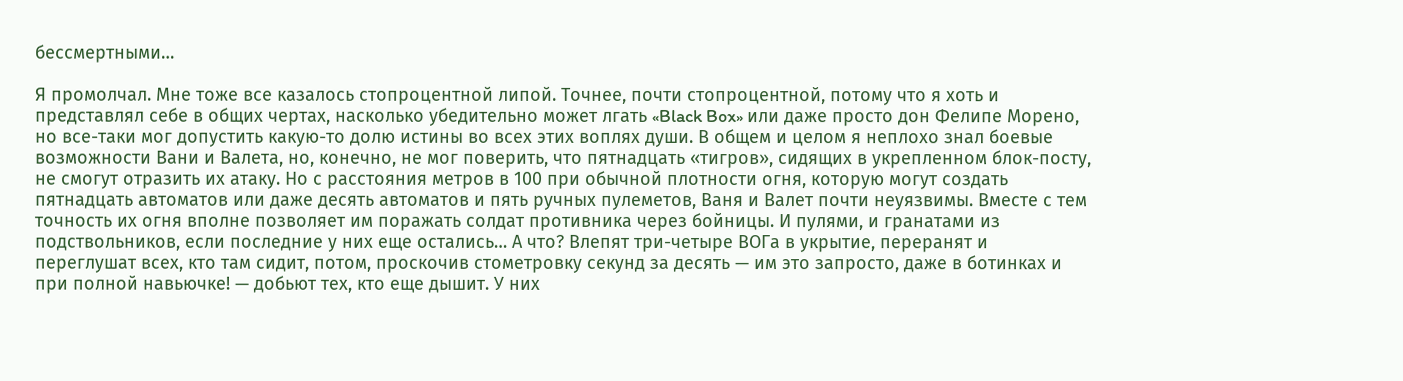бессмертными…

Я промолчал. Мне тоже все казалось стопроцентной липой. Точнее, почти стопроцентной, потому что я хоть и представлял себе в общих чертах, насколько убедительно может лгать «Black Box» или даже просто дон Фелипе Морено, но все-таки мог допустить какую-то долю истины во всех этих воплях души. В общем и целом я неплохо знал боевые возможности Вани и Валета, но, конечно, не мог поверить, что пятнадцать «тигров», сидящих в укрепленном блок-посту, не смогут отразить их атаку. Но с расстояния метров в 100 при обычной плотности огня, которую могут создать пятнадцать автоматов или даже десять автоматов и пять ручных пулеметов, Ваня и Валет почти неуязвимы. Вместе с тем точность их огня вполне позволяет им поражать солдат противника через бойницы. И пулями, и гранатами из подствольников, если последние у них еще остались… А что? Влепят три-четыре ВОГа в укрытие, переранят и переглушат всех, кто там сидит, потом, проскочив стометровку секунд за десять — им это запросто, даже в ботинках и при полной навьючке! — добьют тех, кто еще дышит. У них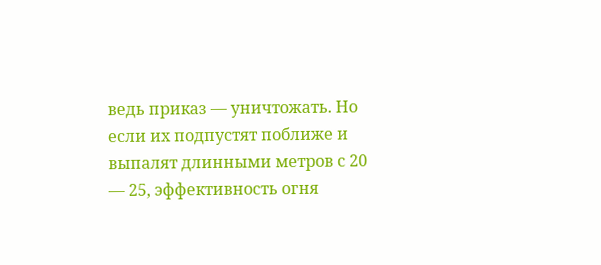ведь приказ — уничтожать. Но если их подпустят поближе и выпалят длинными метров с 20 — 25, эффективность огня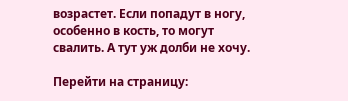возрастет. Если попадут в ногу, особенно в кость, то могут свалить. А тут уж долби не хочу.

Перейти на страницу: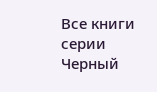Все книги серии Черный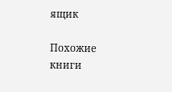ящик

Похожие книги